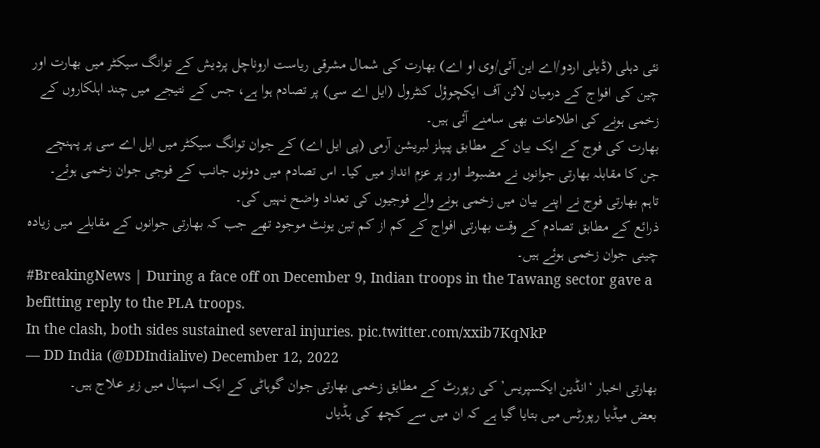نئی دہلی (ڈیلی اردو/اے این آئی/وی او اے) بھارت کی شمال مشرقی ریاست اروناچل پردیش کے توانگ سیکٹر میں بھارت اور چین کی افواج کے درمیان لائن آف ایکچوؤل کنٹرول (ایل اے سی) پر تصادم ہوا ہے، جس کے نتیجے میں چند اہلکاروں کے زخمی ہونے کی اطلاعات بھی سامنے آئی ہیں۔
بھارت کی فوج کے ایک بیان کے مطابق پیپلز لبریشن آرمی (پی ایل اے) کے جوان توانگ سیکٹر میں ایل اے سی پر پہنچے جن کا مقابلہ بھارتی جوانوں نے مضبوط اور پر عزم انداز میں کیا۔ اس تصادم میں دونوں جانب کے فوجی جوان زخمی ہوئے۔
تاہم بھارتی فوج نے اپنے بیان میں زخمی ہونے والے فوجیوں کی تعداد واضح نہیں کی۔
ذرائع کے مطابق تصادم کے وقت بھارتی افواج کے کم از کم تین یونٹ موجود تھے جب کہ بھارتی جوانوں کے مقابلے میں زیادہ چینی جوان زخمی ہوئے ہیں۔
#BreakingNews | During a face off on December 9, Indian troops in the Tawang sector gave a befitting reply to the PLA troops.
In the clash, both sides sustained several injuries. pic.twitter.com/xxib7KqNkP
— DD India (@DDIndialive) December 12, 2022
بھارتی اخبار ‘انڈین ایکسپریس’ کی رپورٹ کے مطابق زخمی بھارتی جوان گوہاٹی کے ایک اسپتال میں زیر علاج ہیں۔
بعض میڈیا رپورٹس میں بتایا گیا ہے کہ ان میں سے کچھ کی ہڈیاں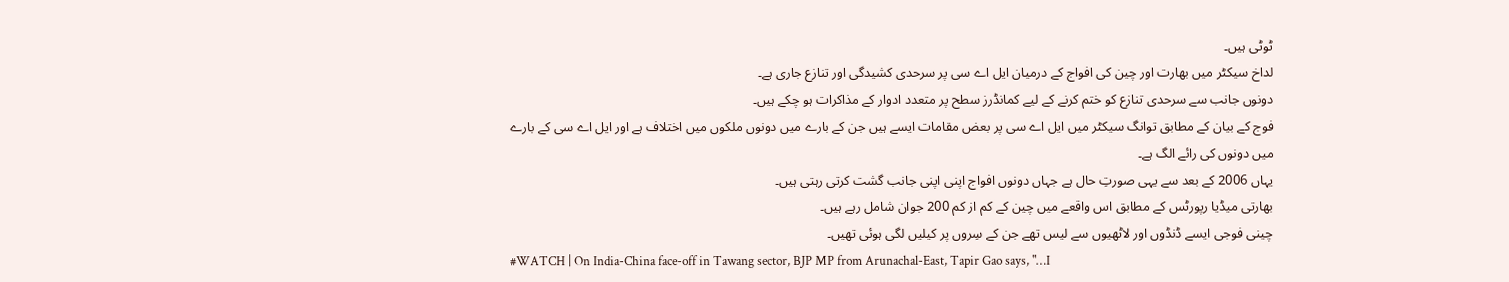ٹوٹی ہیں۔
لداخ سیکٹر میں بھارت اور چین کی افواج کے درمیان ایل اے سی پر سرحدی کشیدگی اور تنازع جاری ہے۔
دونوں جانب سے سرحدی تنازع کو ختم کرنے کے لیے کمانڈرز سطح پر متعدد ادوار کے مذاکرات ہو چکے ہیں۔
فوج کے بیان کے مطابق توانگ سیکٹر میں ایل اے سی پر بعض مقامات ایسے ہیں جن کے بارے میں دونوں ملکوں میں اختلاف ہے اور ایل اے سی کے بارے میں دونوں کی رائے الگ ہے۔
یہاں 2006 کے بعد سے یہی صورتِ حال ہے جہاں دونوں افواج اپنی اپنی جانب گشت کرتی رہتی ہیں۔
بھارتی میڈیا رپورٹس کے مطابق اس واقعے میں چین کے کم از کم 200 جوان شامل رہے ہیں۔
چینی فوجی ایسے ڈنڈوں اور لاٹھیوں سے لیس تھے جن کے سِروں پر کیلیں لگی ہوئی تھیں۔
#WATCH | On India-China face-off in Tawang sector, BJP MP from Arunachal-East, Tapir Gao says, "…I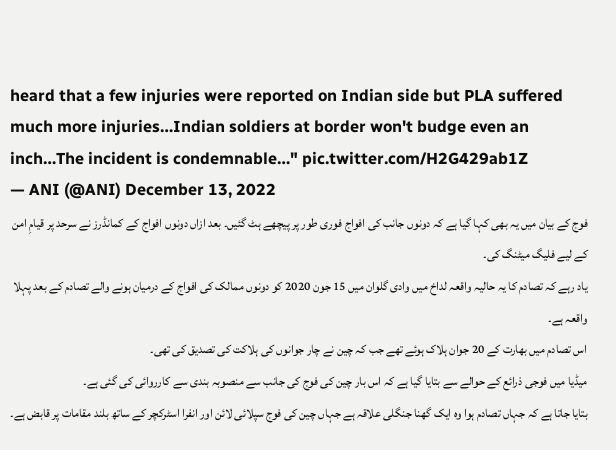heard that a few injuries were reported on Indian side but PLA suffered much more injuries…Indian soldiers at border won't budge even an inch…The incident is condemnable…" pic.twitter.com/H2G429ab1Z
— ANI (@ANI) December 13, 2022
فوج کے بیان میں یہ بھی کہا گیا ہے کہ دونوں جانب کی افواج فوری طور پر پیچھے ہٹ گئیں۔ بعد ازاں دونوں افواج کے کمانڈرز نے سرحد پر قیامِ امن کے لیے فلیگ میٹنگ کی۔
یاد رہے کہ تصادم کا یہ حالیہ واقعہ لداخ میں وادی گلوان میں 15 جون 2020 کو دونوں ممالک کی افواج کے درمیان ہونے والے تصادم کے بعد پہلا واقعہ ہے۔
اس تصادم میں بھارت کے 20 جوان ہلاک ہوئے تھے جب کہ چین نے چار جوانوں کی ہلاکت کی تصدیق کی تھی۔
میڈیا میں فوجی ذرائع کے حوالے سے بتایا گیا ہے کہ اس بار چین کی فوج کی جانب سے منصوبہ بندی سے کارروائی کی گئی ہے۔
بتایا جاتا ہے کہ جہاں تصادم ہوا وہ ایک گھنا جنگلی علاقہ ہے جہاں چین کی فوج سپلائی لائن اور انفرا اسٹرکچر کے ساتھ بلند مقامات پر قابض ہے۔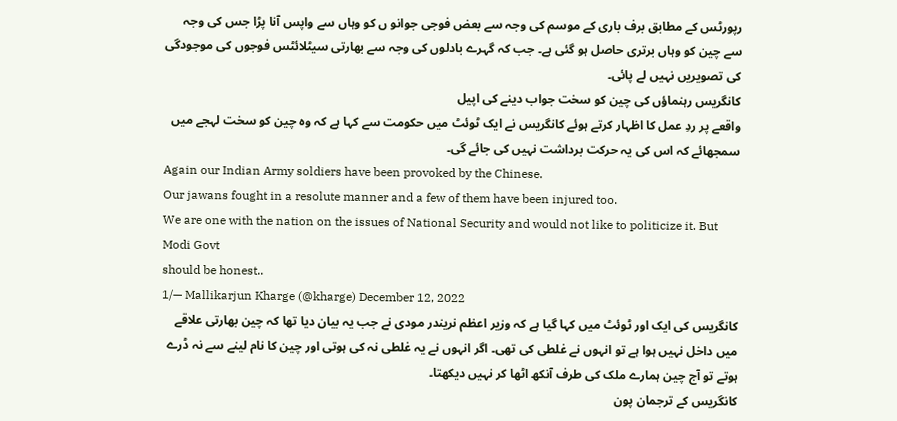رپورٹس کے مطابق برف باری کے موسم کی وجہ سے بعض فوجی جوانو ں کو وہاں سے واپس آنا پڑا جس کی وجہ سے چین کو وہاں برتری حاصل ہو گئی ہے۔ جب کہ گہرے بادلوں کی وجہ سے بھارتی سیٹلائٹس فوجوں کی موجودگی کی تصویریں نہیں لے پائی۔
کانگریس رہنماؤں کی چین کو سخت جواب دینے کی اپیل
واقعے پر ردِ عمل کا اظہار کرتے ہوئے کانگریس نے ایک ٹوئٹ میں حکومت سے کہا ہے کہ وہ چین کو سخت لہجے میں سمجھائے کہ اس کی یہ حرکت برداشت نہیں کی جائے گی۔
Again our Indian Army soldiers have been provoked by the Chinese.
Our jawans fought in a resolute manner and a few of them have been injured too.
We are one with the nation on the issues of National Security and would not like to politicize it. But Modi Govt
should be honest..
1/— Mallikarjun Kharge (@kharge) December 12, 2022
کانگریس کی ایک اور ٹوئٹ میں کہا گیا ہے کہ وزیر اعظم نریندر مودی نے جب یہ بیان دیا تھا کہ چین بھارتی علاقے میں داخل نہیں ہوا ہے تو انہوں نے غلطی کی تھی۔ اگر انہوں نے یہ غلطی نہ کی ہوتی اور چین کا نام لینے سے نہ ڈرے ہوتے تو آج چین ہمارے ملک کی طرف آنکھ اٹھا کر نہیں دیکھتا۔
کانگریس کے ترجمان پون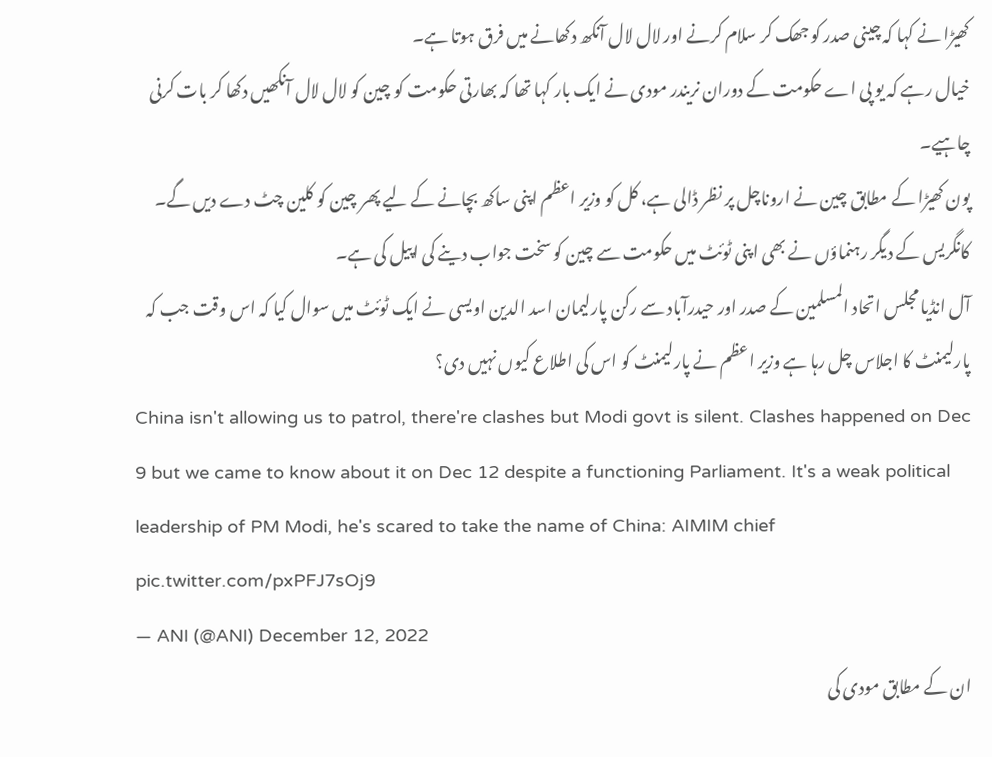کھیڑا نے کہا کہ چینی صدر کو جھک کر سلام کرنے اور لال لال آنکھ دکھانے میں فرق ہوتا ہے۔
خیال رہے کہ یو پی اے حکومت کے دوران نریندر مودی نے ایک بار کہا تھا کہ بھارتی حکومت کو چین کو لال لال آنکھیں دکھا کر بات کرنی چاہیے۔
پون کھیڑا کے مطابق چین نے اروناچل پر نظر ڈالی ہے، کل کو وزیر اعظم اپنی ساکھ بچانے کے لیے پھر چین کو کلین چٹ دے دیں گے۔
کانگریس کے دیگر رہنماؤں نے بھی اپنی ٹوئٹ میں حکومت سے چین کو سخت جواب دینے کی اپیل کی ہے۔
آل انڈیا مجلس اتحاد المسلمین کے صدر اور حیدرآباد سے رکن پارلیمان اسد الدین اویسی نے ایک ٹوئٹ میں سوال کیا کہ اس وقت جب کہ پارلیمنٹ کا اجلاس چل رہا ہے وزیر اعظم نے پارلیمنٹ کو اس کی اطلاع کیوں نہیں دی؟
China isn't allowing us to patrol, there're clashes but Modi govt is silent. Clashes happened on Dec 9 but we came to know about it on Dec 12 despite a functioning Parliament. It's a weak political leadership of PM Modi, he's scared to take the name of China: AIMIM chief pic.twitter.com/pxPFJ7sOj9
— ANI (@ANI) December 12, 2022
ان کے مطابق مودی کی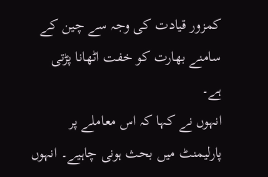کمزور قیادت کی وجہ سے چین کے سامنے بھارت کو خفت اٹھانا پڑتی ہے۔
انہوں نے کہا کہ اس معاملے پر پارلیمنٹ میں بحث ہونی چاہیے۔ انہوں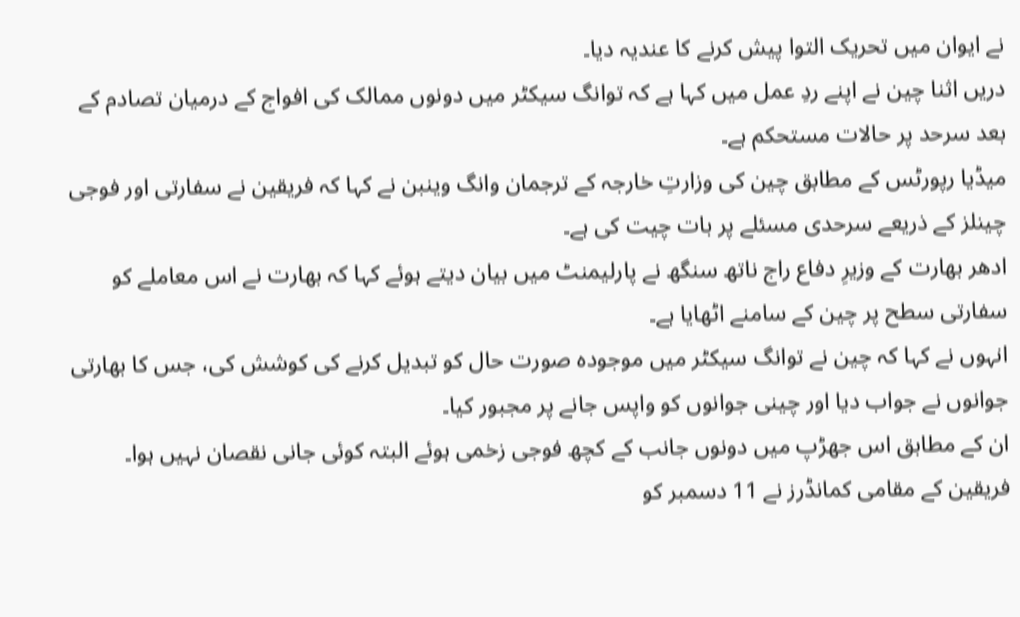نے ایوان میں تحریک التوا پیش کرنے کا عندیہ دیا۔
دریں اثنا چین نے اپنے ردِ عمل میں کہا ہے کہ توانگ سیکٹر میں دونوں ممالک کی افواج کے درمیان تصادم کے بعد سرحد پر حالات مستحکم ہے۔
میڈیا رپورٹس کے مطابق چین کی وزارتِ خارجہ کے ترجمان وانگ وینبن نے کہا کہ فریقین نے سفارتی اور فوجی چینلز کے ذریعے سرحدی مسئلے پر بات چیت کی ہے۔
ادھر بھارت کے وزیرِ دفاع راج ناتھ سنگھ نے پارلیمنٹ میں بیان دیتے ہوئے کہا کہ بھارت نے اس معاملے کو سفارتی سطح پر چین کے سامنے اٹھایا ہے۔
انہوں نے کہا کہ چین نے توانگ سیکٹر میں موجودہ صورت حال کو تبدیل کرنے کی کوشش کی، جس کا بھارتی جوانوں نے جواب دیا اور چینی جوانوں کو واپس جانے پر مجبور کیا۔
ان کے مطابق اس جھڑپ میں دونوں جانب کے کچھ فوجی زخمی ہوئے البتہ کوئی جانی نقصان نہیں ہوا۔ فریقین کے مقامی کمانڈرز نے 11 دسمبر کو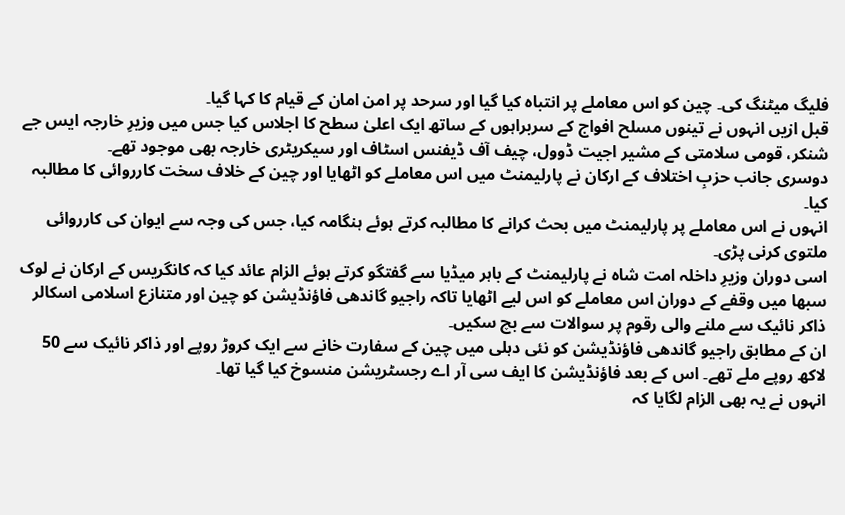فلیگ میٹنگ کی۔ چین کو اس معاملے پر انتباہ کیا گیا اور سرحد پر امن امان کے قیام کا کہا گیا۔
قبل ازیں انہوں نے تینوں مسلح افواج کے سربراہوں کے ساتھ ایک اعلیٰ سطح کا اجلاس کیا جس میں وزیرِ خارجہ ایس جے شنکر، قومی سلامتی کے مشیر اجیت ڈوول، چیف آف ڈیفنس اسٹاف اور سیکریٹری خارجہ بھی موجود تھے۔
دوسری جانب حزبِ اختلاف کے ارکان نے پارلیمنٹ میں اس معاملے کو اٹھایا اور چین کے خلاف سخت کارروائی کا مطالبہ کیا۔
انہوں نے اس معاملے پر پارلیمنٹ میں بحث کرانے کا مطالبہ کرتے ہوئے ہنگامہ کیا، جس کی وجہ سے ایوان کی کارروائی ملتوی کرنی پڑی۔
اسی دوران وزیرِ داخلہ امت شاہ نے پارلیمنٹ کے باہر میڈیا سے گفتگو کرتے ہوئے الزام عائد کیا کہ کانگریس کے ارکان نے لوک سبھا میں وقفے کے دوران اس معاملے کو اس لیے اٹھایا تاکہ راجیو گاندھی فاؤنڈیشن کو چین اور متنازع اسلامی اسکالر ذاکر نائیک سے ملنے والی رقوم پر سوالات سے بچ سکیں۔
ان کے مطابق راجیو گاندھی فاؤنڈیشن کو نئی دہلی میں چین کے سفارت خانے سے ایک کروڑ روپے اور ذاکر نائیک سے 50 لاکھ روپے ملے تھے۔ اس کے بعد فاؤنڈیشن کا ایف سی آر اے رجسٹریشن منسوخ کیا گیا تھا۔
انہوں نے یہ بھی الزام لگایا کہ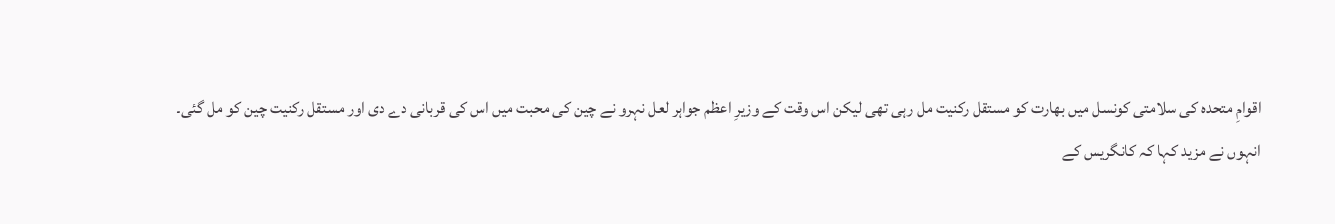اقوامِ متحدہ کی سلامتی کونسل میں بھارت کو مستقل رکنیت مل رہی تھی لیکن اس وقت کے وزیرِ اعظم جواہر لعل نہرو نے چین کی محبت میں اس کی قربانی دے دی اور مستقل رکنیت چین کو مل گئی۔
انہوں نے مزید کہا کہ کانگریس کے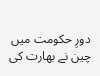دورِ حکومت میں چین نے بھارت کی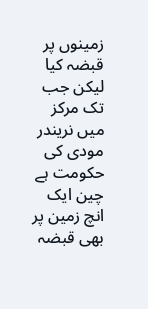زمینوں پر قبضہ کیا لیکن جب تک مرکز میں نریندر مودی کی حکومت ہے چین ایک انچ زمین پر بھی قبضہ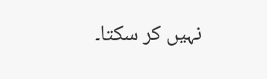نہیں کر سکتا۔